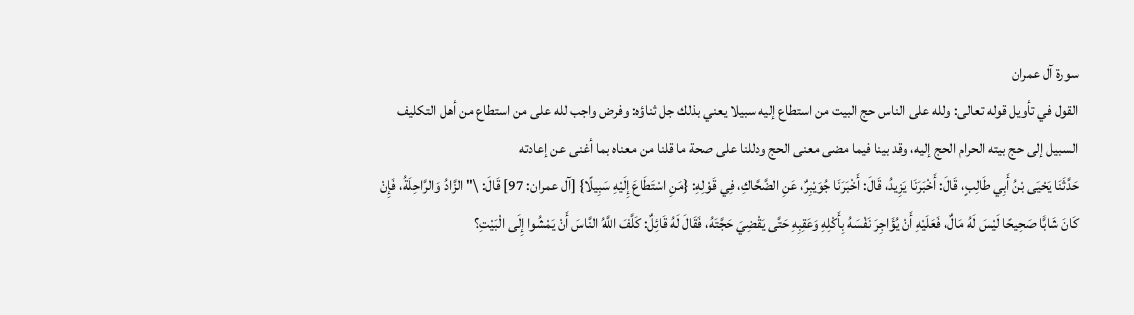سورة آل عمران
القول في تأويل قوله تعالى: ولله على الناس حج البيت من استطاع إليه سبيلا يعني بذلك جل ثناؤه: وفرض واجب لله على من استطاع من أهل التكليف السبيل إلى حج بيته الحرام الحج إليه، وقد بينا فيما مضى معنى الحج ودللنا على صحة ما قلنا من معناه بما أغنى عن إعادته
حَدَّثَنَا يَحْيَى بْنُ أَبِي طَالِبٍ، قَالَ: أَخْبَرَنَا يَزِيدُ، قَالَ: أَخْبَرَنَا جُوَيْبِرٌ، عَنِ الضَّحَّاكِ، فِي قَوْلِهِ: {مَنِ اسْتَطَاعَ إِلَيْهِ سَبِيلًا} [آل عمران: 97] قَالَ: \" الزَّادُ وَالرَّاحِلَةُ، فَإِنْ كَانَ شَابًّا صَحِيحًا لَيْسَ لَهُ مَالٌ، فَعَلَيْهِ أَنْ يُؤَاجِرَ نَفْسَهُ بِأَكْلِهِ وَعَقِبِهِ حَتَّى يَقْضِيَ حَجَّتَهُ، فَقَالَ لَهُ قَائِلٌ: كَلَّفَ اللَّهُ النَّاسَ أَنْ يَمْشُوا إِلَى الْبَيْتِ؟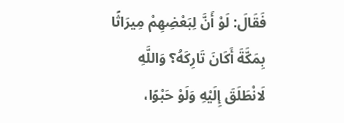فَقَالَ: لَوْ أَنَّ لِبَعْضِهِمْ مِيرَاثًا بِمَكَّةَ أَكَانَ تَارِكَهُ؟ وَاللَّهِ لَانْطَلَقَ إِلَيْهِ وَلَوْ حَبْوًا،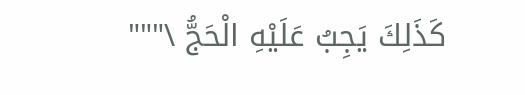كَذَلِكَ يَجِبُ عَلَيْهِ الْحَجُّ \"""